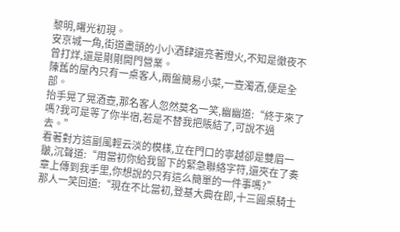黎明,曙光初現。
安京城一角,街道盡頭的小小酒肆還亮著燈火,不知是徹夜不曾打烊,還是剛剛開門營業。
陳舊的屋內只有一桌客人,兩盤簡易小菜,一壺濁酒,便是全部。
抬手晃了晃酒壺,那名客人忽然莫名一笑,幽幽道:“終于來了嗎?我可是等了你半宿,若是不替我把賬結了,可說不過去。”
看著對方這副風輕云淡的模樣,立在門口的寧越卻是雙眉一皺,沉聲道:“用當初你給我留下的緊急聯絡字符,還夾在了奏章上傳到我手里,你想說的只有這么簡單的一件事嗎?”
那人一笑回道:“現在不比當初,登基大典在即,十三圓桌騎士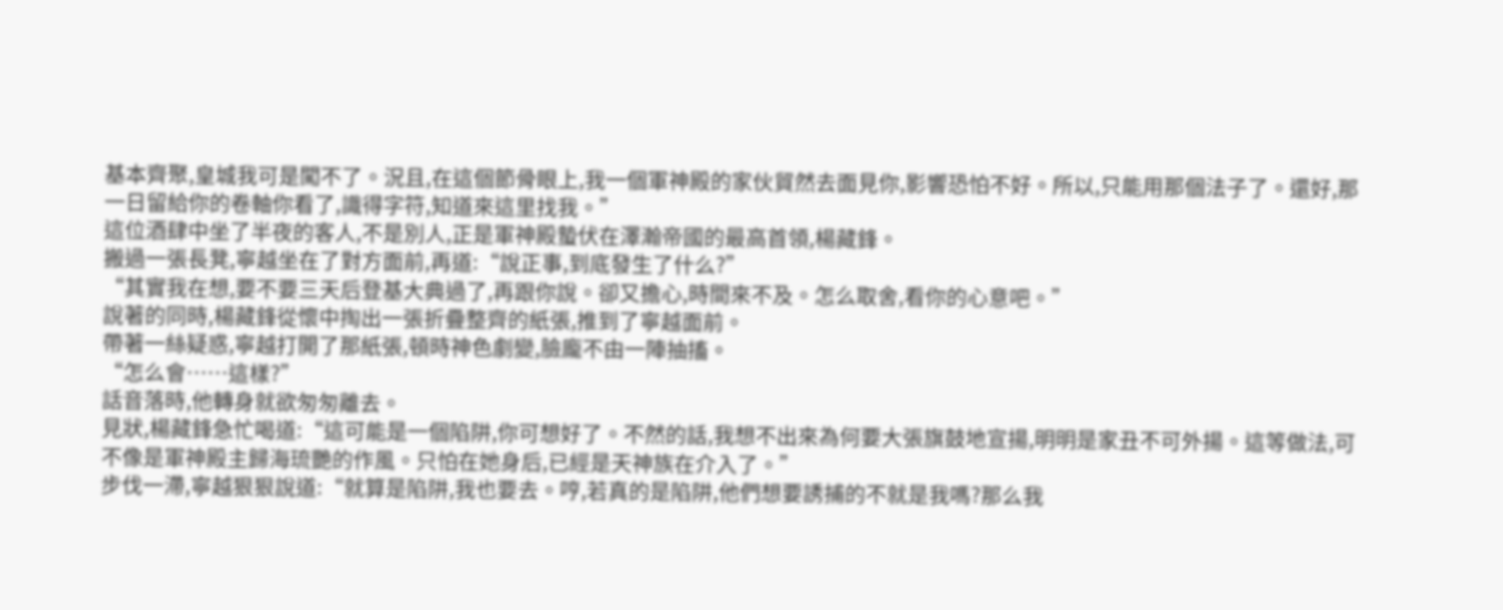基本齊聚,皇城我可是闖不了。況且,在這個節骨眼上,我一個軍神殿的家伙貿然去面見你,影響恐怕不好。所以,只能用那個法子了。還好,那一日留給你的卷軸你看了,識得字符,知道來這里找我。”
這位酒肆中坐了半夜的客人,不是別人,正是軍神殿蟄伏在澤瀚帝國的最高首領,楊藏鋒。
搬過一張長凳,寧越坐在了對方面前,再道:“說正事,到底發生了什么?”
“其實我在想,要不要三天后登基大典過了,再跟你說。卻又擔心,時間來不及。怎么取舍,看你的心意吧。”
說著的同時,楊藏鋒從懷中掏出一張折疊整齊的紙張,推到了寧越面前。
帶著一絲疑惑,寧越打開了那紙張,頓時神色劇變,臉龐不由一陣抽搐。
“怎么會……這樣?”
話音落時,他轉身就欲匆匆離去。
見狀,楊藏鋒急忙喝道:“這可能是一個陷阱,你可想好了。不然的話,我想不出來為何要大張旗鼓地宣揚,明明是家丑不可外揚。這等做法,可不像是軍神殿主歸海琉艷的作風。只怕在她身后,已經是天神族在介入了。”
步伐一滯,寧越狠狠說道:“就算是陷阱,我也要去。哼,若真的是陷阱,他們想要誘捕的不就是我嗎?那么我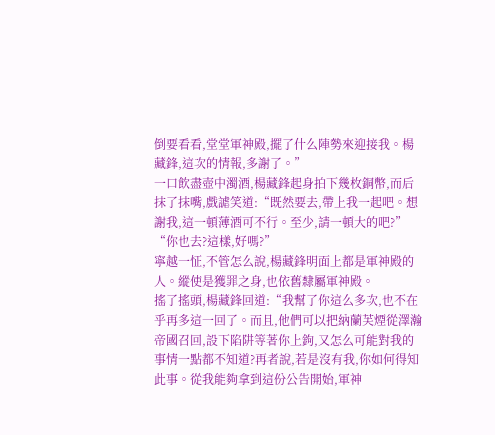倒要看看,堂堂軍神殿,擺了什么陣勢來迎接我。楊藏鋒,這次的情報,多謝了。”
一口飲盡壺中濁酒,楊藏鋒起身拍下幾枚銅幣,而后抹了抹嘴,戲謔笑道:“既然要去,帶上我一起吧。想謝我,這一頓薄酒可不行。至少,請一頓大的吧?”
“你也去?這樣,好嗎?”
寧越一怔,不管怎么說,楊藏鋒明面上都是軍神殿的人。縱使是獲罪之身,也依舊隸屬軍神殿。
搖了搖頭,楊藏鋒回道:“我幫了你這么多次,也不在乎再多這一回了。而且,他們可以把納蘭芙煙從澤瀚帝國召回,設下陷阱等著你上鉤,又怎么可能對我的事情一點都不知道?再者說,若是沒有我,你如何得知此事。從我能夠拿到這份公告開始,軍神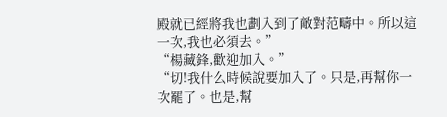殿就已經將我也劃入到了敵對范疇中。所以這一次,我也必須去。”
“楊藏鋒,歡迎加入。”
“切!我什么時候說要加入了。只是,再幫你一次罷了。也是,幫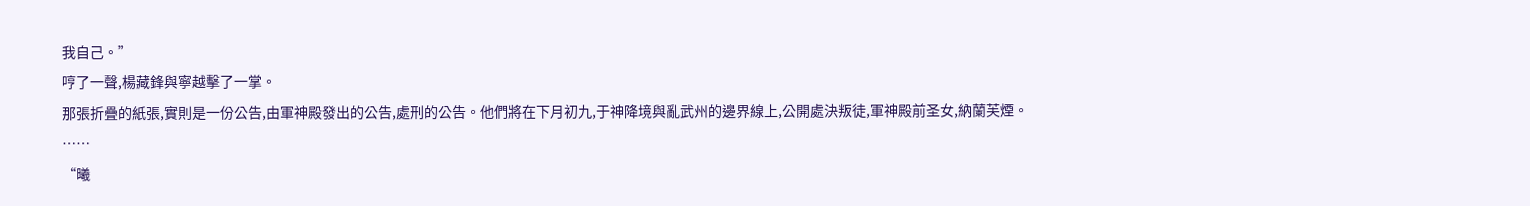我自己。”
哼了一聲,楊藏鋒與寧越擊了一掌。
那張折疊的紙張,實則是一份公告,由軍神殿發出的公告,處刑的公告。他們將在下月初九,于神降境與亂武州的邊界線上,公開處決叛徒,軍神殿前圣女,納蘭芙煙。
……
“曦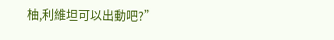柚,利維坦可以出動吧?”